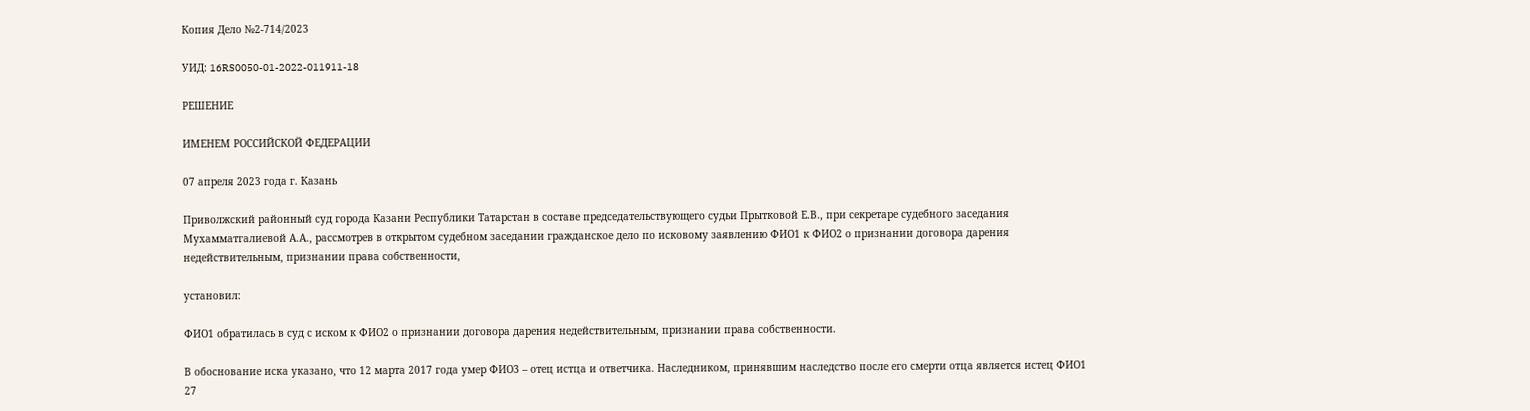Копия Дело №2-714/2023

УИД: 16RS0050-01-2022-011911-18

РЕШЕНИЕ

ИМЕНЕМ РОССИЙСКОЙ ФЕДЕРАЦИИ

07 апреля 2023 года г. Казань

Приволжский районный суд города Казани Республики Татарстан в составе председательствующего судьи Прытковой Е.В., при секретаре судебного заседания Мухамматгалиевой А.А., рассмотрев в открытом судебном заседании гражданское дело по исковому заявлению ФИО1 к ФИО2 о признании договора дарения недействительным, признании права собственности,

установил:

ФИО1 обратилась в суд с иском к ФИО2 о признании договора дарения недействительным, признании права собственности.

В обоснование иска указано, что 12 марта 2017 года умер ФИО3 – отец истца и ответчика. Наследником, принявшим наследство после его смерти отца является истец ФИО1 27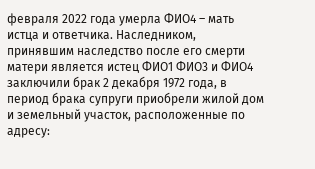февраля 2022 года умерла ФИО4 – мать истца и ответчика. Наследником, принявшим наследство после его смерти матери является истец ФИО1 ФИО3 и ФИО4 заключили брак 2 декабря 1972 года, в период брака супруги приобрели жилой дом и земельный участок, расположенные по адресу: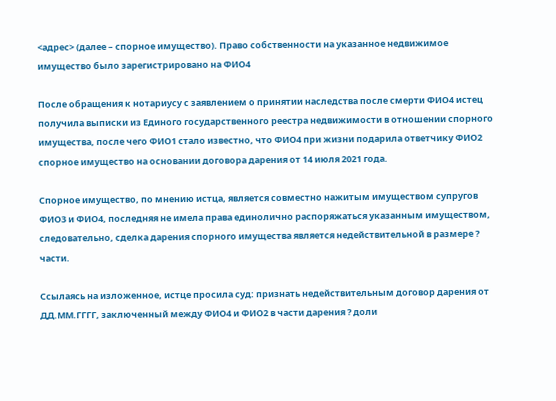<адрес> (далее – спорное имущество). Право собственности на указанное недвижимое имущество было зарегистрировано на ФИО4

После обращения к нотариусу с заявлением о принятии наследства после смерти ФИО4 истец получила выписки из Единого государственного реестра недвижимости в отношении спорного имущества, после чего ФИО1 стало известно, что ФИО4 при жизни подарила ответчику ФИО2 спорное имущество на основании договора дарения от 14 июля 2021 года.

Спорное имущество, по мнению истца, является совместно нажитым имуществом супругов ФИО3 и ФИО4, последняя не имела права единолично распоряжаться указанным имуществом, следовательно, сделка дарения спорного имущества является недействительной в размере ? части.

Ссылаясь на изложенное, истце просила суд: признать недействительным договор дарения от ДД.ММ.ГГГГ, заключенный между ФИО4 и ФИО2 в части дарения ? доли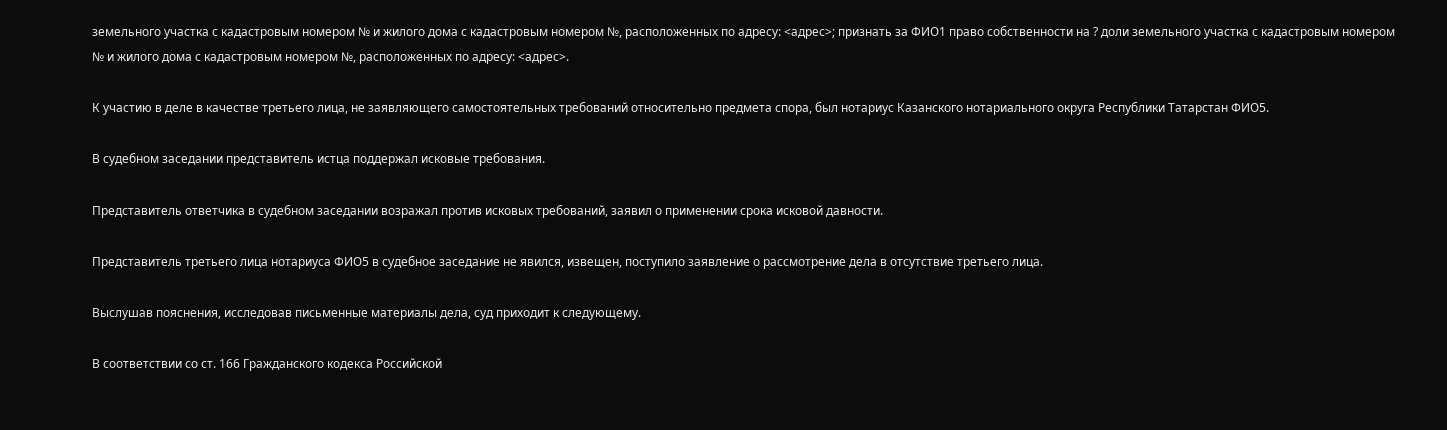земельного участка с кадастровым номером № и жилого дома с кадастровым номером №, расположенных по адресу: <адрес>; признать за ФИО1 право собственности на ? доли земельного участка с кадастровым номером № и жилого дома с кадастровым номером №, расположенных по адресу: <адрес>.

К участию в деле в качестве третьего лица, не заявляющего самостоятельных требований относительно предмета спора, был нотариус Казанского нотариального округа Республики Татарстан ФИО5.

В судебном заседании представитель истца поддержал исковые требования.

Представитель ответчика в судебном заседании возражал против исковых требований, заявил о применении срока исковой давности.

Представитель третьего лица нотариуса ФИО5 в судебное заседание не явился, извещен, поступило заявление о рассмотрение дела в отсутствие третьего лица.

Выслушав пояснения, исследовав письменные материалы дела, суд приходит к следующему.

В соответствии со ст. 166 Гражданского кодекса Российской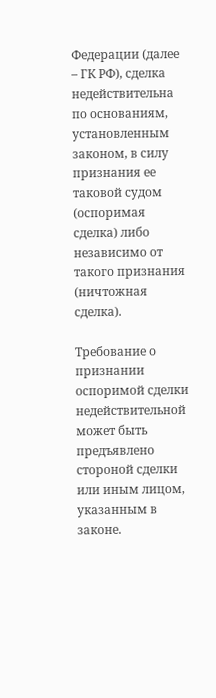Федерации (далее – ГК РФ), сделка недействительна по основаниям, установленным законом, в силу признания ее таковой судом (оспоримая сделка) либо независимо от такого признания (ничтожная сделка).

Требование о признании оспоримой сделки недействительной может быть предъявлено стороной сделки или иным лицом, указанным в законе.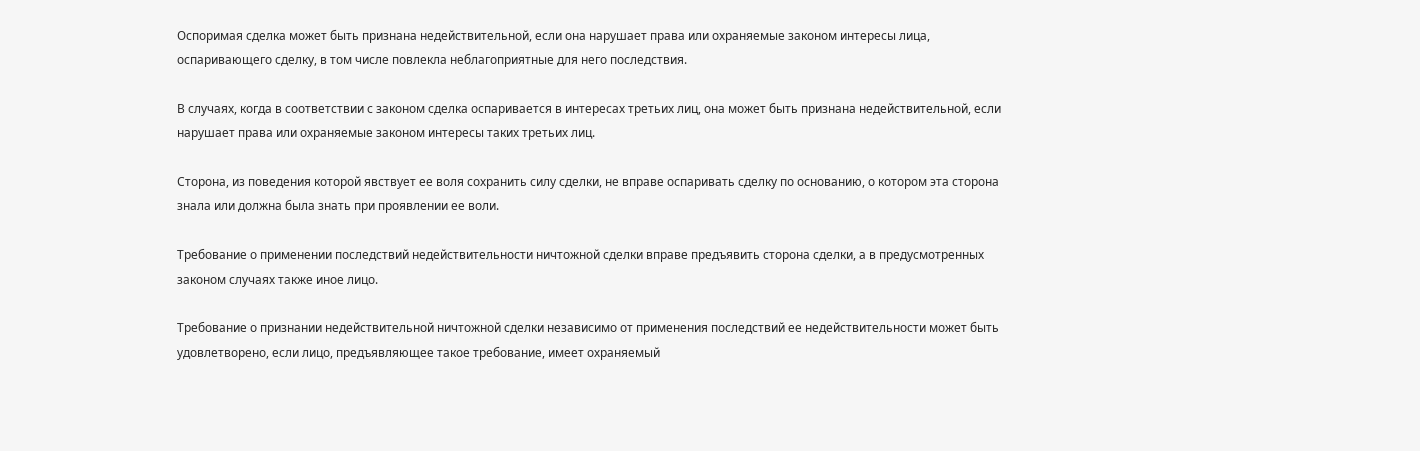Оспоримая сделка может быть признана недействительной, если она нарушает права или охраняемые законом интересы лица, оспаривающего сделку, в том числе повлекла неблагоприятные для него последствия.

В случаях, когда в соответствии с законом сделка оспаривается в интересах третьих лиц, она может быть признана недействительной, если нарушает права или охраняемые законом интересы таких третьих лиц.

Сторона, из поведения которой явствует ее воля сохранить силу сделки, не вправе оспаривать сделку по основанию, о котором эта сторона знала или должна была знать при проявлении ее воли.

Требование о применении последствий недействительности ничтожной сделки вправе предъявить сторона сделки, а в предусмотренных законом случаях также иное лицо.

Требование о признании недействительной ничтожной сделки независимо от применения последствий ее недействительности может быть удовлетворено, если лицо, предъявляющее такое требование, имеет охраняемый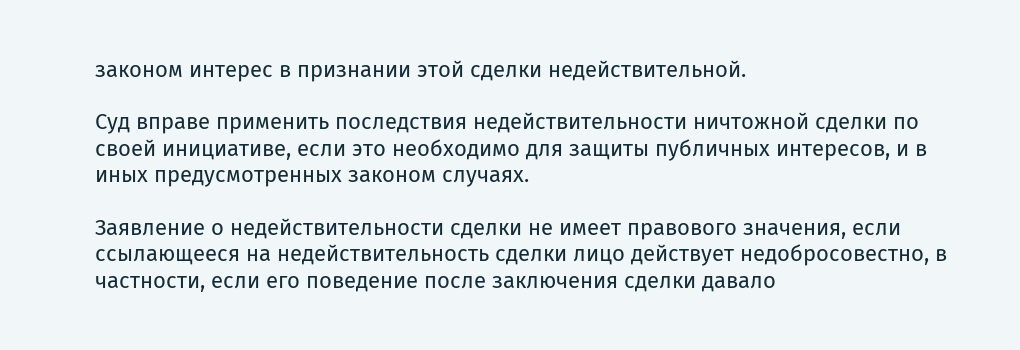законом интерес в признании этой сделки недействительной.

Суд вправе применить последствия недействительности ничтожной сделки по своей инициативе, если это необходимо для защиты публичных интересов, и в иных предусмотренных законом случаях.

Заявление о недействительности сделки не имеет правового значения, если ссылающееся на недействительность сделки лицо действует недобросовестно, в частности, если его поведение после заключения сделки давало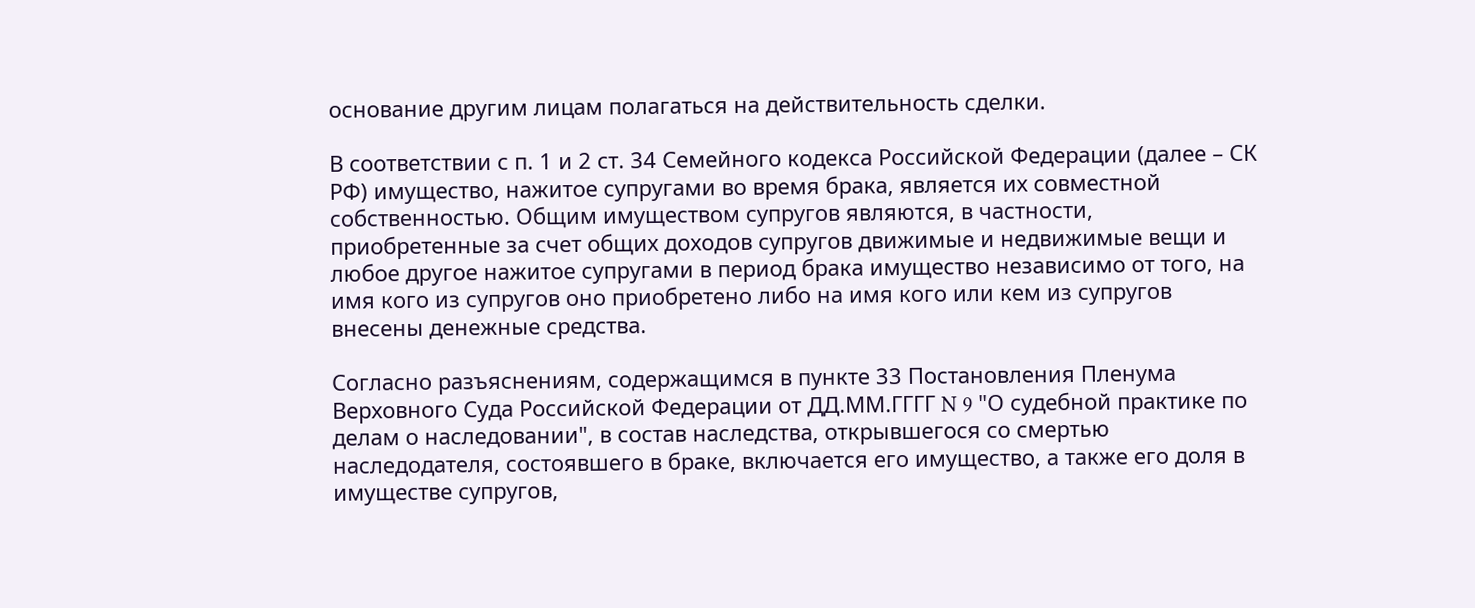основание другим лицам полагаться на действительность сделки.

В соответствии с п. 1 и 2 ст. 34 Семейного кодекса Российской Федерации (далее – СК РФ) имущество, нажитое супругами во время брака, является их совместной собственностью. Общим имуществом супругов являются, в частности, приобретенные за счет общих доходов супругов движимые и недвижимые вещи и любое другое нажитое супругами в период брака имущество независимо от того, на имя кого из супругов оно приобретено либо на имя кого или кем из супругов внесены денежные средства.

Согласно разъяснениям, содержащимся в пункте 33 Постановления Пленума Верховного Суда Российской Федерации от ДД.ММ.ГГГГ N 9 "О судебной практике по делам о наследовании", в состав наследства, открывшегося со смертью наследодателя, состоявшего в браке, включается его имущество, а также его доля в имуществе супругов,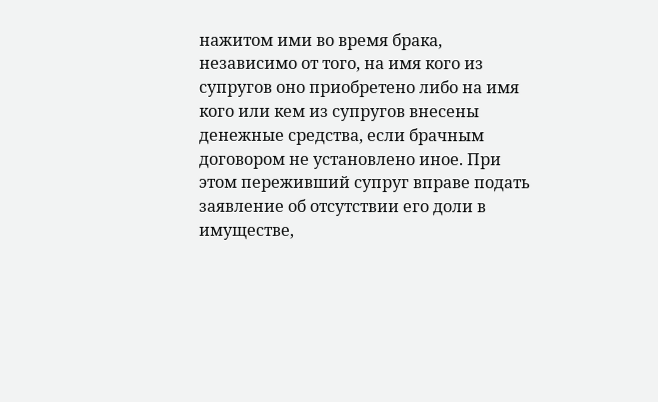нажитом ими во время брака, независимо от того, на имя кого из супругов оно приобретено либо на имя кого или кем из супругов внесены денежные средства, если брачным договором не установлено иное. При этом переживший супруг вправе подать заявление об отсутствии его доли в имуществе,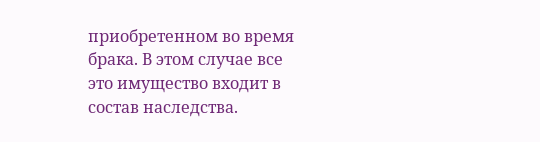приобретенном во время брака. В этом случае все это имущество входит в состав наследства.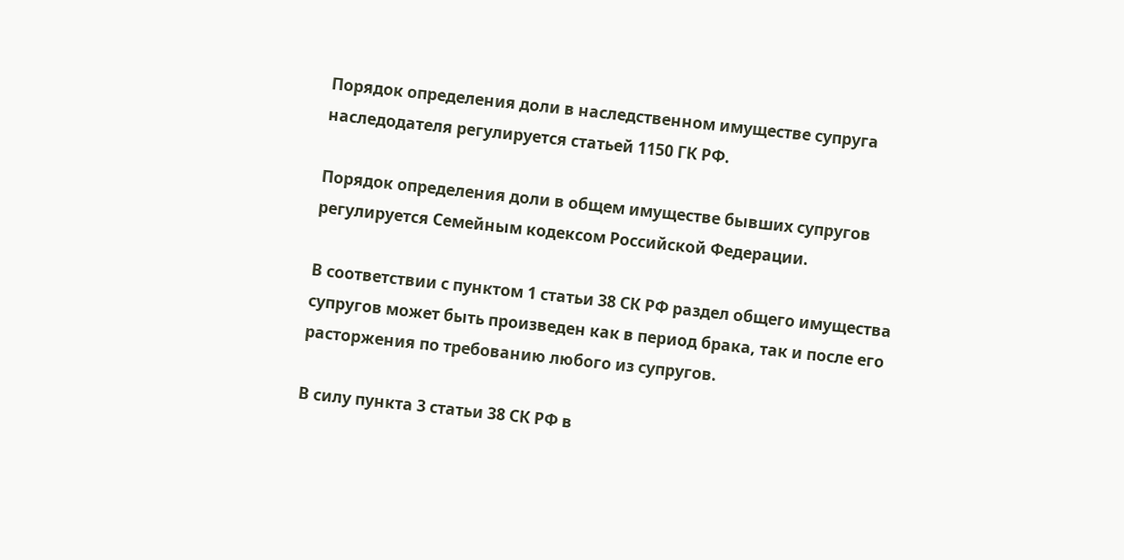Порядок определения доли в наследственном имуществе супруга наследодателя регулируется статьей 1150 ГК РФ.

Порядок определения доли в общем имуществе бывших супругов регулируется Семейным кодексом Российской Федерации.

В соответствии с пунктом 1 статьи 38 СК РФ раздел общего имущества супругов может быть произведен как в период брака, так и после его расторжения по требованию любого из супругов.

В силу пункта 3 статьи 38 СК РФ в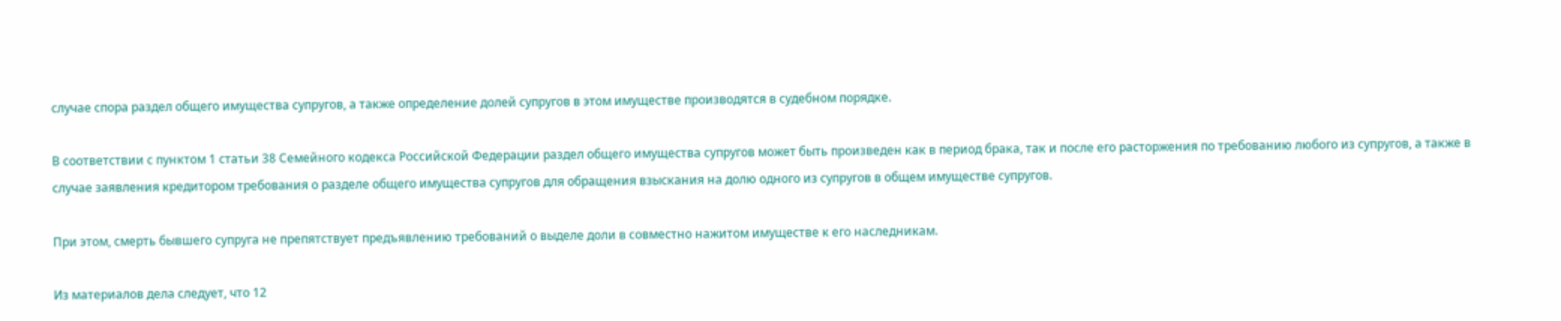случае спора раздел общего имущества супругов, а также определение долей супругов в этом имуществе производятся в судебном порядке.

В соответствии с пунктом 1 статьи 38 Семейного кодекса Российской Федерации раздел общего имущества супругов может быть произведен как в период брака, так и после его расторжения по требованию любого из супругов, а также в случае заявления кредитором требования о разделе общего имущества супругов для обращения взыскания на долю одного из супругов в общем имуществе супругов.

При этом, смерть бывшего супруга не препятствует предъявлению требований о выделе доли в совместно нажитом имуществе к его наследникам.

Из материалов дела следует, что 12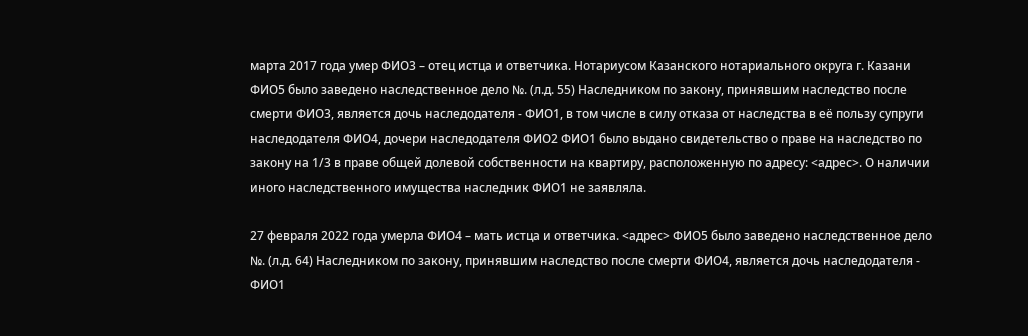марта 2017 года умер ФИО3 – отец истца и ответчика. Нотариусом Казанского нотариального округа г. Казани ФИО5 было заведено наследственное дело №. (л.д. 55) Наследником по закону, принявшим наследство после смерти ФИО3, является дочь наследодателя - ФИО1, в том числе в силу отказа от наследства в её пользу супруги наследодателя ФИО4, дочери наследодателя ФИО2 ФИО1 было выдано свидетельство о праве на наследство по закону на 1/3 в праве общей долевой собственности на квартиру, расположенную по адресу: <адрес>. О наличии иного наследственного имущества наследник ФИО1 не заявляла.

27 февраля 2022 года умерла ФИО4 – мать истца и ответчика. <адрес> ФИО5 было заведено наследственное дело №. (л.д. 64) Наследником по закону, принявшим наследство после смерти ФИО4, является дочь наследодателя - ФИО1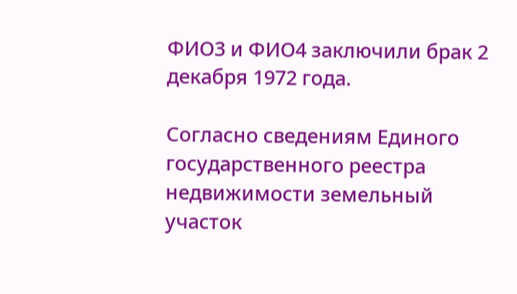ФИО3 и ФИО4 заключили брак 2 декабря 1972 года.

Согласно сведениям Единого государственного реестра недвижимости земельный участок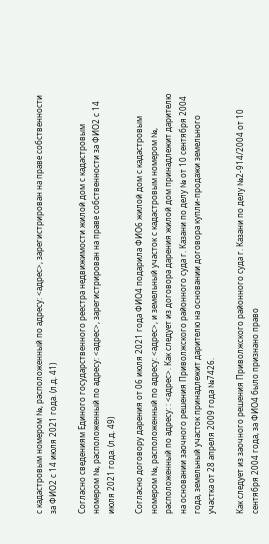с кадастровым номером №, расположенный по адресу: <адрес>, зарегистрирован на праве собственности за ФИО2 с 14 июля 2021 года. (л.д. 41)

Согласно сведениям Единого государственного реестра недвижимости жилой дом с кадастровым номером №, расположенный по адресу: <адрес>, зарегистрирован на праве собственности за ФИО2 с 14 июля 2021 года. (л.д. 49)

Согласно договору дарения от 06 июля 2021 года ФИО4 подарила ФИО6 жилой дом с кадастровым номером №, расположенный по адресу: <адрес>, и земельный участок с кадастровым номером №, расположенный по адресу: : <адрес>. Как следует из договора дарения жилой дом принадлежит дарителю на основании заочного решения Приволжского районного суда г. Казани по делу № от 10 сентября 2004 года, земельный участок принадлежит дарителю на основании договора купли-продажи земельного участка от 28 апреля 2009 года №7426.

Как следует из заочного решения Приволжского районного суда г. Казани по делу №2-914/2004 от 10 сентября 2004 года, за ФИО4 было признано право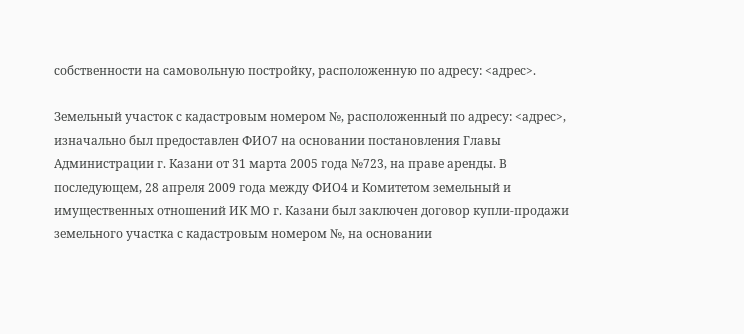собственности на самовольную постройку, расположенную по адресу: <адрес>.

Земельный участок с кадастровым номером №, расположенный по адресу: <адрес>, изначально был предоставлен ФИО7 на основании постановления Главы Администрации г. Казани от 31 марта 2005 года №723, на праве аренды. В последующем, 28 апреля 2009 года между ФИО4 и Комитетом земельный и имущественных отношений ИК МО г. Казани был заключен договор купли-продажи земельного участка с кадастровым номером №, на основании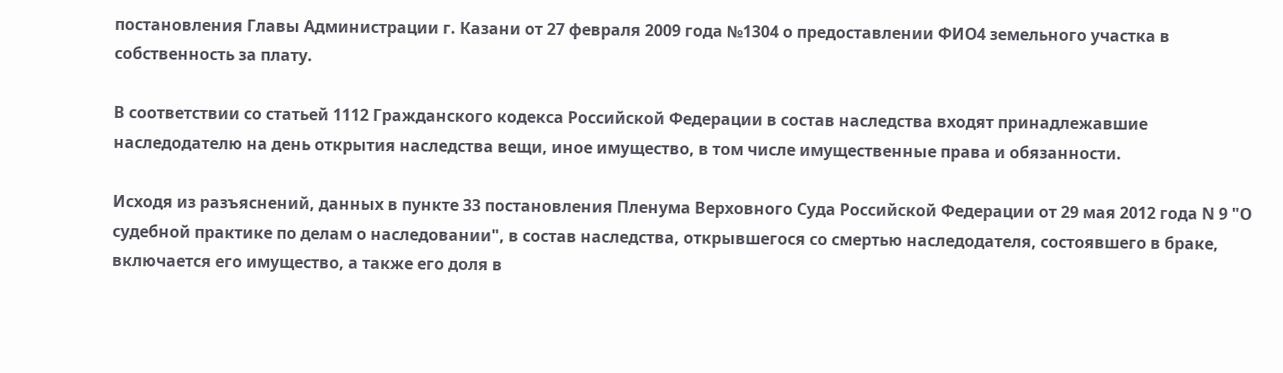постановления Главы Администрации г. Казани от 27 февраля 2009 года №1304 о предоставлении ФИО4 земельного участка в собственность за плату.

В соответствии со статьей 1112 Гражданского кодекса Российской Федерации в состав наследства входят принадлежавшие наследодателю на день открытия наследства вещи, иное имущество, в том числе имущественные права и обязанности.

Исходя из разъяснений, данных в пункте 33 постановления Пленума Верховного Суда Российской Федерации от 29 мая 2012 года N 9 "О судебной практике по делам о наследовании", в состав наследства, открывшегося со смертью наследодателя, состоявшего в браке, включается его имущество, а также его доля в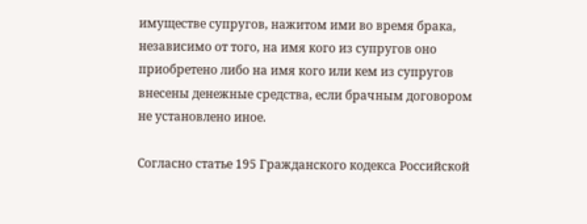имуществе супругов, нажитом ими во время брака, независимо от того, на имя кого из супругов оно приобретено либо на имя кого или кем из супругов внесены денежные средства, если брачным договором не установлено иное.

Согласно статье 195 Гражданского кодекса Российской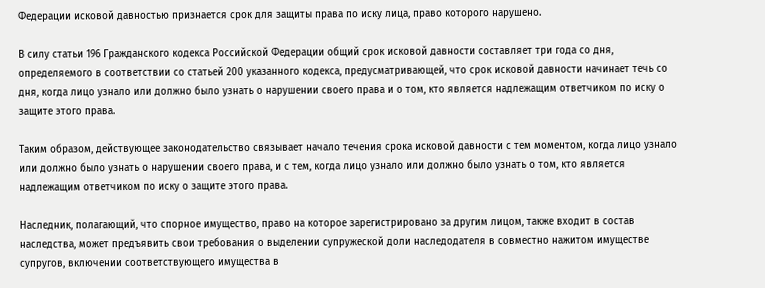Федерации исковой давностью признается срок для защиты права по иску лица, право которого нарушено.

В силу статьи 196 Гражданского кодекса Российской Федерации общий срок исковой давности составляет три года со дня, определяемого в соответствии со статьей 200 указанного кодекса, предусматривающей, что срок исковой давности начинает течь со дня, когда лицо узнало или должно было узнать о нарушении своего права и о том, кто является надлежащим ответчиком по иску о защите этого права.

Таким образом, действующее законодательство связывает начало течения срока исковой давности с тем моментом, когда лицо узнало или должно было узнать о нарушении своего права, и с тем, когда лицо узнало или должно было узнать о том, кто является надлежащим ответчиком по иску о защите этого права.

Наследник, полагающий, что спорное имущество, право на которое зарегистрировано за другим лицом, также входит в состав наследства, может предъявить свои требования о выделении супружеской доли наследодателя в совместно нажитом имуществе супругов, включении соответствующего имущества в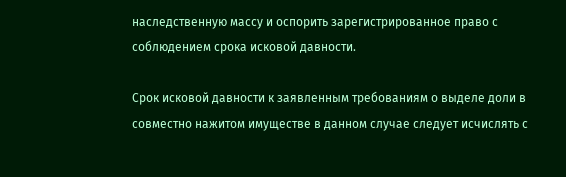наследственную массу и оспорить зарегистрированное право с соблюдением срока исковой давности.

Срок исковой давности к заявленным требованиям о выделе доли в совместно нажитом имуществе в данном случае следует исчислять с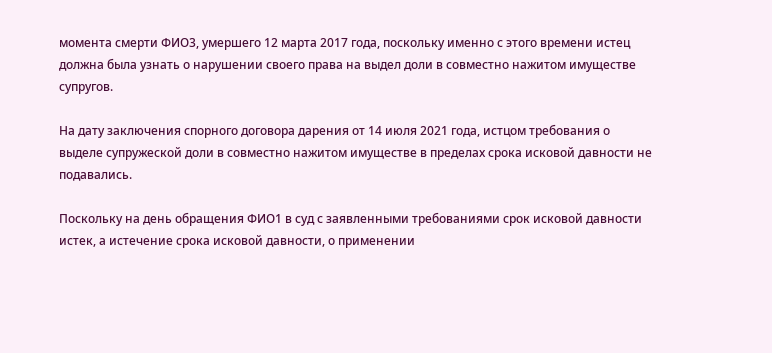момента смерти ФИО3, умершего 12 марта 2017 года, поскольку именно с этого времени истец должна была узнать о нарушении своего права на выдел доли в совместно нажитом имуществе супругов.

На дату заключения спорного договора дарения от 14 июля 2021 года, истцом требования о выделе супружеской доли в совместно нажитом имуществе в пределах срока исковой давности не подавались.

Поскольку на день обращения ФИО1 в суд с заявленными требованиями срок исковой давности истек, а истечение срока исковой давности, о применении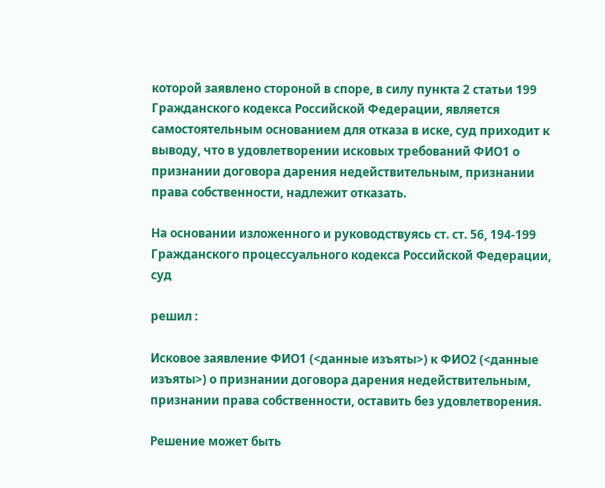которой заявлено стороной в споре, в силу пункта 2 статьи 199 Гражданского кодекса Российской Федерации, является самостоятельным основанием для отказа в иске, суд приходит к выводу, что в удовлетворении исковых требований ФИО1 о признании договора дарения недействительным, признании права собственности, надлежит отказать.

На основании изложенного и руководствуясь ст. ст. 56, 194-199 Гражданского процессуального кодекса Российской Федерации, суд

решил :

Исковое заявление ФИО1 (<данные изъяты>) к ФИО2 (<данные изъяты>) о признании договора дарения недействительным, признании права собственности, оставить без удовлетворения.

Решение может быть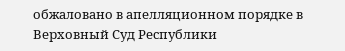обжаловано в апелляционном порядке в Верховный Суд Республики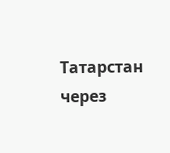Татарстан через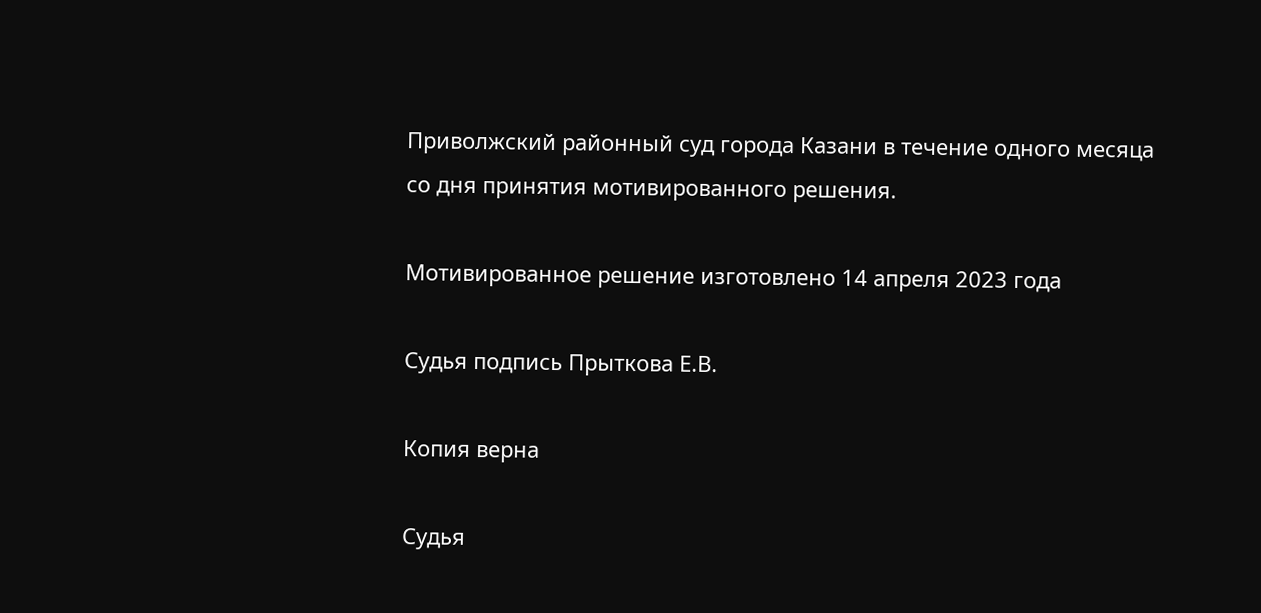Приволжский районный суд города Казани в течение одного месяца со дня принятия мотивированного решения.

Мотивированное решение изготовлено 14 апреля 2023 года

Судья подпись Прыткова Е.В.

Копия верна

Судья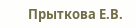Прыткова Е.В.